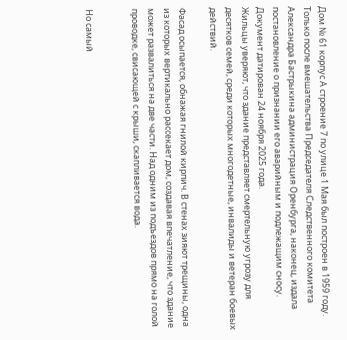Дом № 61 корпус А строение 7 по улице 1 Мая был построен в 1959 году. Только после вмешательства Председателя Следственного комитета Александра Бастрыкина администрация Оренбурга, наконец, издала постановление о признании его аварийным и подлежащим сносу. Документ датирован 24 ноября 2025 года.
Жильцы уверяют, что здание представляет смертельную угрозу для десятков семей, среди которых многодетные, инвалиды и ветеран боевых действий.

Фасад осыпается, обнажая гнилой кирпич. В стенах зияют трещины, одна из которых вертикально рассекает дом, создавая впечатление, что здание может развалиться на две части. Над одним из подъездов прямо на голой проводке, свисающей с крыши, скапливается вода.


Но самый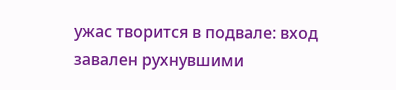ужас творится в подвале: вход завален рухнувшими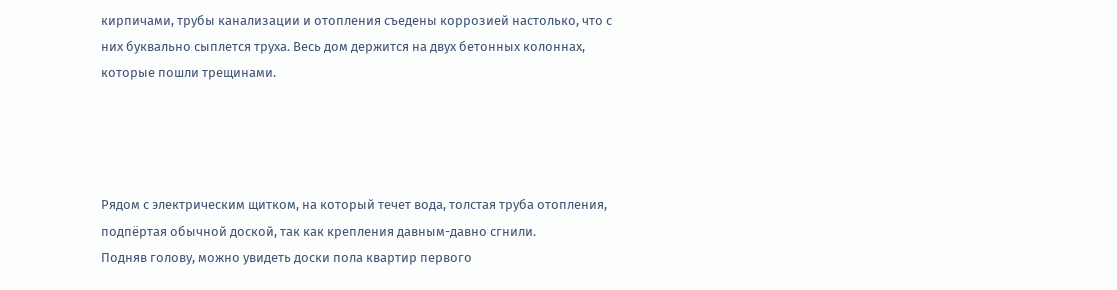кирпичами, трубы канализации и отопления съедены коррозией настолько, что с них буквально сыплется труха. Весь дом держится на двух бетонных колоннах, которые пошли трещинами.




Рядом с электрическим щитком, на который течет вода, толстая труба отопления, подпёртая обычной доской, так как крепления давным-давно сгнили.
Подняв голову, можно увидеть доски пола квартир первого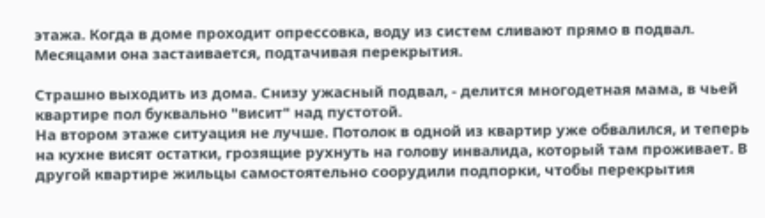этажа. Когда в доме проходит опрессовка, воду из систем сливают прямо в подвал. Месяцами она застаивается, подтачивая перекрытия.

Страшно выходить из дома. Снизу ужасный подвал, - делится многодетная мама, в чьей квартире пол буквально "висит" над пустотой.
На втором этаже ситуация не лучше. Потолок в одной из квартир уже обвалился, и теперь на кухне висят остатки, грозящие рухнуть на голову инвалида, который там проживает. В другой квартире жильцы самостоятельно соорудили подпорки, чтобы перекрытия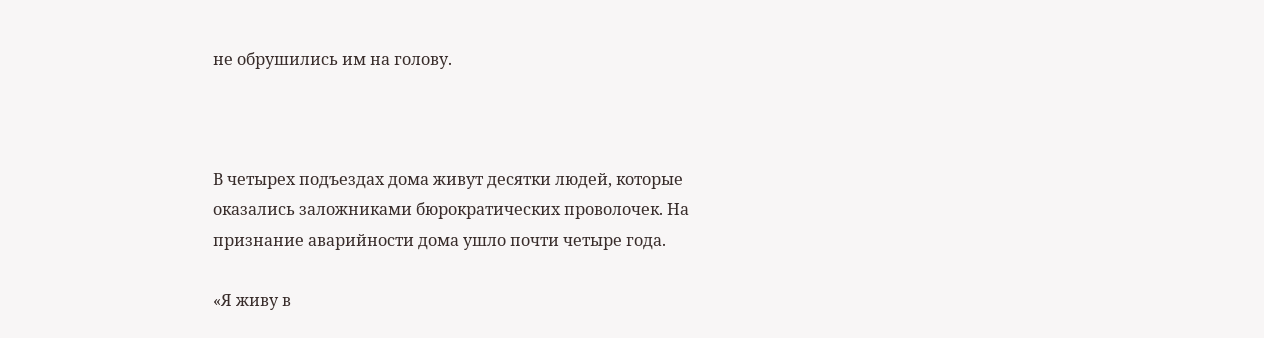не обрушились им на голову.



В четырех подъездах дома живут десятки людей, которые оказались заложниками бюрократических проволочек. На признание аварийности дома ушло почти четыре года.

«Я живу в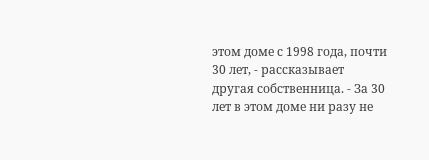этом доме с 1998 года, почти 30 лет, - рассказывает другая собственница. - За 30 лет в этом доме ни разу не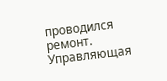проводился ремонт. Управляющая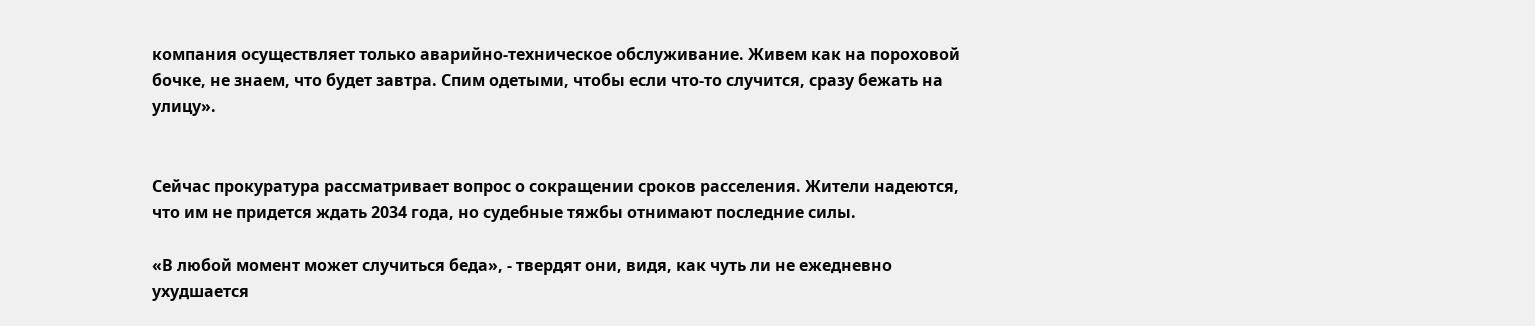компания осуществляет только аварийно-техническое обслуживание. Живем как на пороховой бочке, не знаем, что будет завтра. Спим одетыми, чтобы если что-то случится, сразу бежать на улицу».


Сейчас прокуратура рассматривает вопрос о сокращении сроков расселения. Жители надеются, что им не придется ждать 2034 года, но судебные тяжбы отнимают последние силы.

«В любой момент может случиться беда», - твердят они, видя, как чуть ли не ежедневно ухудшается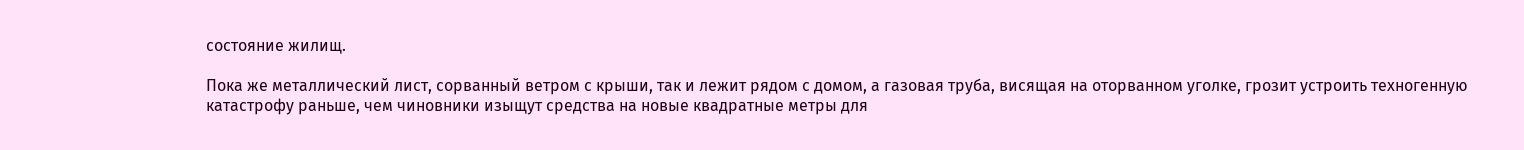состояние жилищ.

Пока же металлический лист, сорванный ветром с крыши, так и лежит рядом с домом, а газовая труба, висящая на оторванном уголке, грозит устроить техногенную катастрофу раньше, чем чиновники изыщут средства на новые квадратные метры для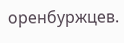оренбуржцев.